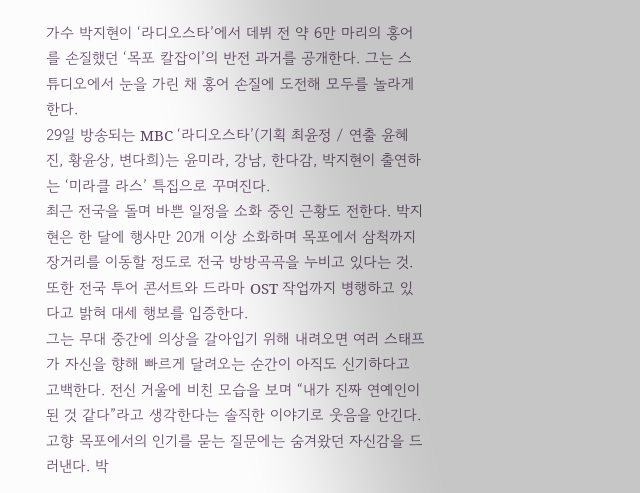가수 박지현이 ‘라디오스타’에서 데뷔 전 약 6만 마리의 홍어를 손질했던 ‘목포 칼잡이’의 반전 과거를 공개한다. 그는 스튜디오에서 눈을 가린 채 홍어 손질에 도전해 모두를 놀라게 한다.
29일 방송되는 MBC ‘라디오스타’(기획 최윤정 / 연출 윤혜진, 황윤상, 변다희)는 윤미라, 강남, 한다감, 박지현이 출연하는 ‘미라클 라스’ 특집으로 꾸며진다.
최근 전국을 돌며 바쁜 일정을 소화 중인 근황도 전한다. 박지현은 한 달에 행사만 20개 이상 소화하며 목포에서 삼척까지 장거리를 이동할 정도로 전국 방방곡곡을 누비고 있다는 것. 또한 전국 투어 콘서트와 드라마 OST 작업까지 병행하고 있다고 밝혀 대세 행보를 입증한다.
그는 무대 중간에 의상을 갈아입기 위해 내려오면 여러 스태프가 자신을 향해 빠르게 달려오는 순간이 아직도 신기하다고 고백한다. 전신 거울에 비친 모습을 보며 “내가 진짜 연예인이 된 것 같다”라고 생각한다는 솔직한 이야기로 웃음을 안긴다.
고향 목포에서의 인기를 묻는 질문에는 숨겨왔던 자신감을 드러낸다. 박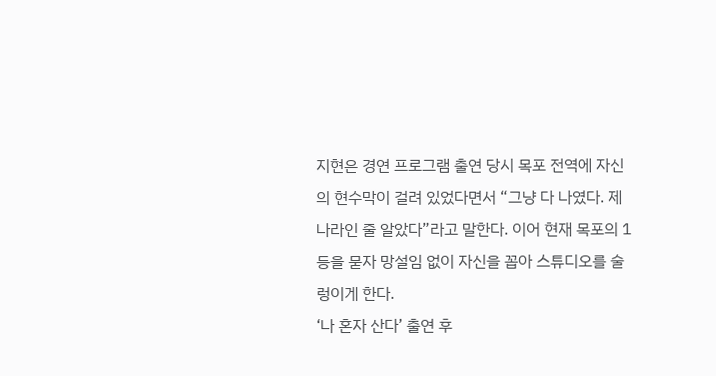지현은 경연 프로그램 출연 당시 목포 전역에 자신의 현수막이 걸려 있었다면서 “그냥 다 나였다. 제 나라인 줄 알았다”라고 말한다. 이어 현재 목포의 1등을 묻자 망설임 없이 자신을 꼽아 스튜디오를 술렁이게 한다.
‘나 혼자 산다’ 출연 후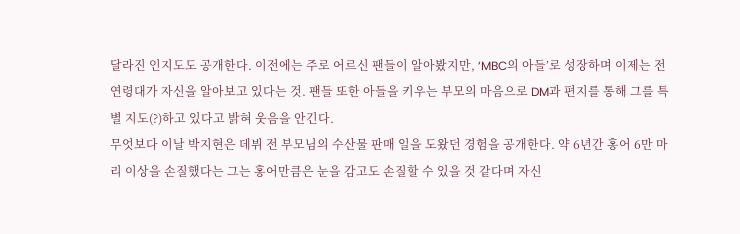달라진 인지도도 공개한다. 이전에는 주로 어르신 팬들이 알아봤지만, ‘MBC의 아들’로 성장하며 이제는 전 연령대가 자신을 알아보고 있다는 것. 팬들 또한 아들을 키우는 부모의 마음으로 DM과 편지를 통해 그를 특별 지도(?)하고 있다고 밝혀 웃음을 안긴다.
무엇보다 이날 박지현은 데뷔 전 부모님의 수산물 판매 일을 도왔던 경험을 공개한다. 약 6년간 홍어 6만 마리 이상을 손질했다는 그는 홍어만큼은 눈을 감고도 손질할 수 있을 것 같다며 자신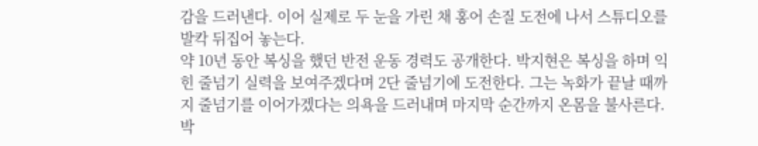감을 드러낸다. 이어 실제로 두 눈을 가린 채 홍어 손질 도전에 나서 스튜디오를 발칵 뒤집어 놓는다.
약 10년 동안 복싱을 했던 반전 운동 경력도 공개한다. 박지현은 복싱을 하며 익힌 줄넘기 실력을 보여주겠다며 2단 줄넘기에 도전한다. 그는 녹화가 끝날 때까지 줄넘기를 이어가겠다는 의욕을 드러내며 마지막 순간까지 온몸을 불사른다.
박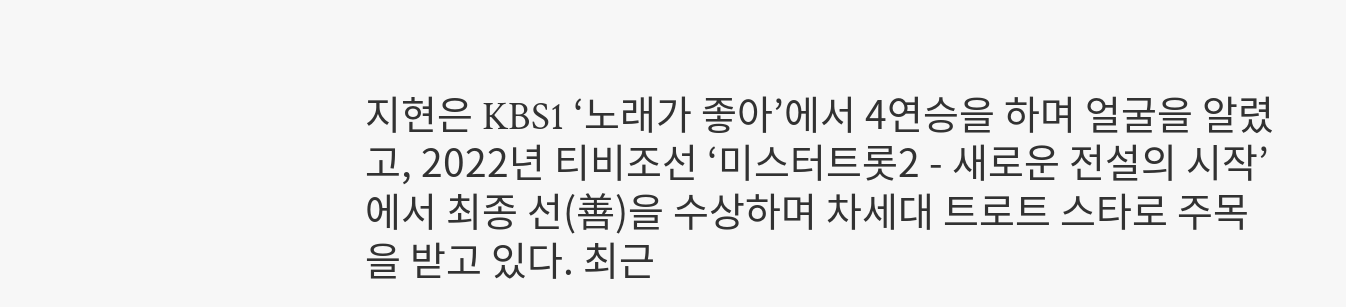지현은 KBS1 ‘노래가 좋아’에서 4연승을 하며 얼굴을 알렸고, 2022년 티비조선 ‘미스터트롯2 - 새로운 전설의 시작’에서 최종 선(善)을 수상하며 차세대 트로트 스타로 주목을 받고 있다. 최근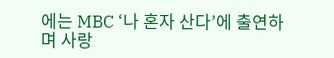에는 MBC ‘나 혼자 산다’에 출연하며 사랑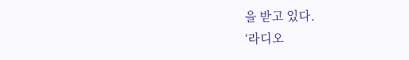을 받고 있다.
‘라디오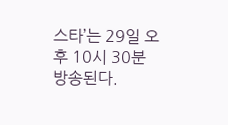스타’는 29일 오후 10시 30분 방송된다.